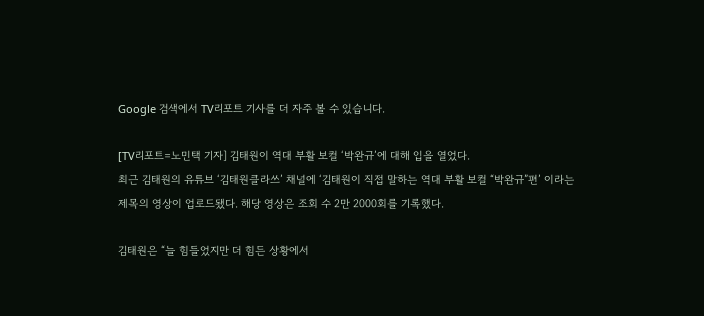Google 검색에서 TV리포트 기사를 더 자주 볼 수 있습니다.

[TV리포트=노민택 기자] 김태원이 역대 부활 보컬 ‘박완규’에 대해 입을 열었다.
최근 김태원의 유튜브 ‘김태원클라쓰’ 채널에 ‘김태원이 직접 말하는 역대 부활 보컬 “박완규”편’ 이라는 제목의 영상이 업로드됐다. 해당 영상은 조회 수 2만 2000회를 기록했다.

김태원은 “늘 힘들었지만 더 힘든 상황에서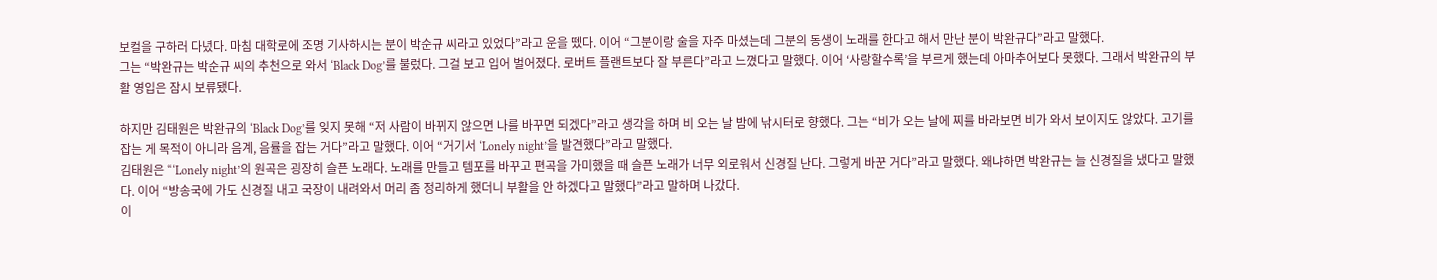보컬을 구하러 다녔다. 마침 대학로에 조명 기사하시는 분이 박순규 씨라고 있었다”라고 운을 뗐다. 이어 “그분이랑 술을 자주 마셨는데 그분의 동생이 노래를 한다고 해서 만난 분이 박완규다”라고 말했다.
그는 “박완규는 박순규 씨의 추천으로 와서 ‘Black Dog’를 불렀다. 그걸 보고 입어 벌어졌다. 로버트 플랜트보다 잘 부른다”라고 느꼈다고 말했다. 이어 ‘사랑할수록’을 부르게 했는데 아마추어보다 못했다. 그래서 박완규의 부활 영입은 잠시 보류됐다.

하지만 김태원은 박완규의 ‘Black Dog’를 잊지 못해 “저 사람이 바뀌지 않으면 나를 바꾸면 되겠다”라고 생각을 하며 비 오는 날 밤에 낚시터로 향했다. 그는 “비가 오는 날에 찌를 바라보면 비가 와서 보이지도 않았다. 고기를 잡는 게 목적이 아니라 음계, 음률을 잡는 거다”라고 말했다. 이어 “거기서 ‘Lonely night’을 발견했다”라고 말했다.
김태원은 “‘Lonely night’의 원곡은 굉장히 슬픈 노래다. 노래를 만들고 템포를 바꾸고 편곡을 가미했을 때 슬픈 노래가 너무 외로워서 신경질 난다. 그렇게 바꾼 거다”라고 말했다. 왜냐하면 박완규는 늘 신경질을 냈다고 말했다. 이어 “방송국에 가도 신경질 내고 국장이 내려와서 머리 좀 정리하게 했더니 부활을 안 하겠다고 말했다”라고 말하며 나갔다.
이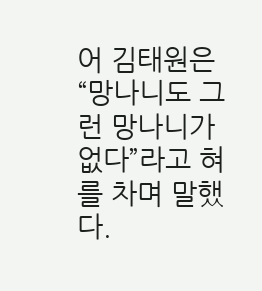어 김태원은 “망나니도 그런 망나니가 없다”라고 혀를 차며 말했다.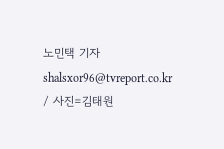노민택 기자 shalsxor96@tvreport.co.kr / 사진=김태원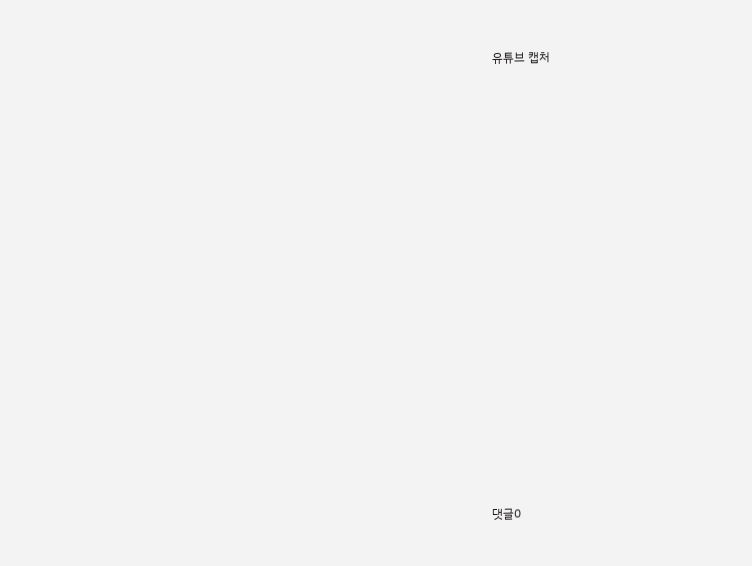유튜브 캡처



















댓글0